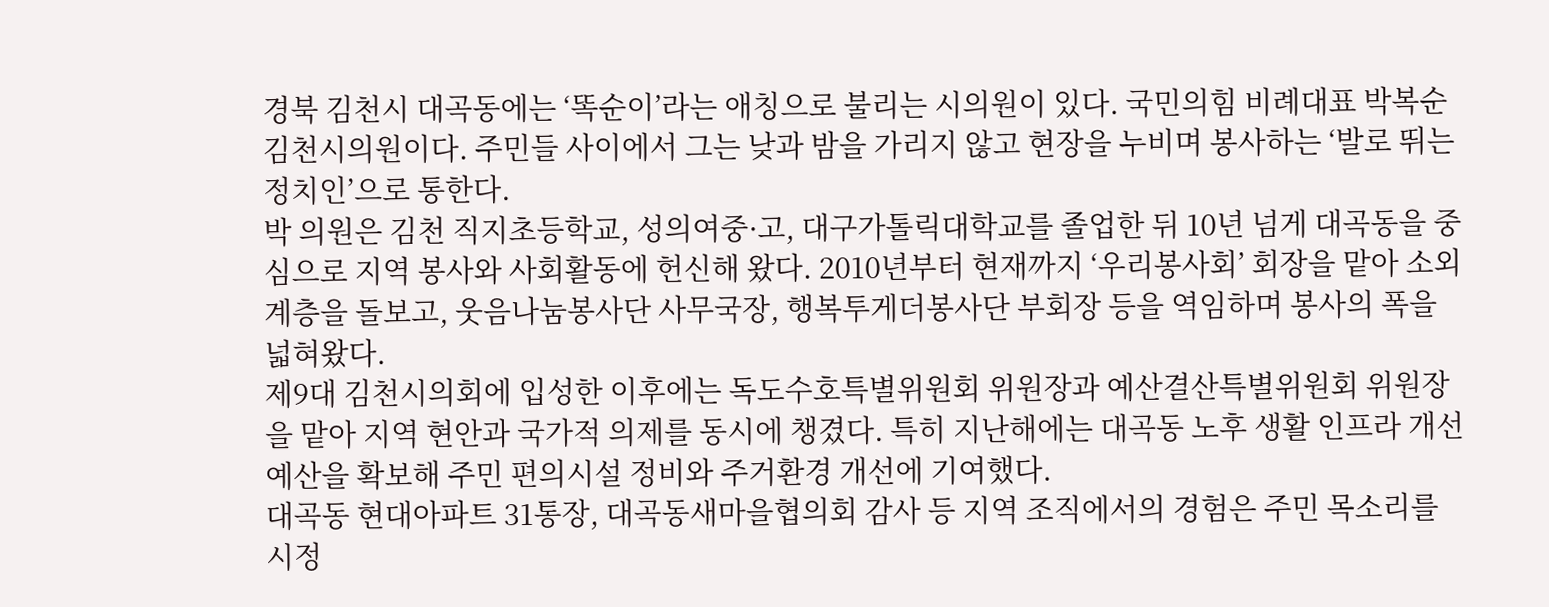경북 김천시 대곡동에는 ‘똑순이’라는 애칭으로 불리는 시의원이 있다. 국민의힘 비례대표 박복순 김천시의원이다. 주민들 사이에서 그는 낮과 밤을 가리지 않고 현장을 누비며 봉사하는 ‘발로 뛰는 정치인’으로 통한다.
박 의원은 김천 직지초등학교, 성의여중·고, 대구가톨릭대학교를 졸업한 뒤 10년 넘게 대곡동을 중심으로 지역 봉사와 사회활동에 헌신해 왔다. 2010년부터 현재까지 ‘우리봉사회’ 회장을 맡아 소외계층을 돌보고, 웃음나눔봉사단 사무국장, 행복투게더봉사단 부회장 등을 역임하며 봉사의 폭을 넓혀왔다.
제9대 김천시의회에 입성한 이후에는 독도수호특별위원회 위원장과 예산결산특별위원회 위원장을 맡아 지역 현안과 국가적 의제를 동시에 챙겼다. 특히 지난해에는 대곡동 노후 생활 인프라 개선 예산을 확보해 주민 편의시설 정비와 주거환경 개선에 기여했다.
대곡동 현대아파트 31통장, 대곡동새마을협의회 감사 등 지역 조직에서의 경험은 주민 목소리를 시정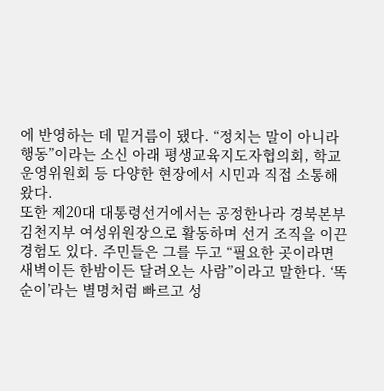에 반영하는 데 밑거름이 됐다. “정치는 말이 아니라 행동”이라는 소신 아래 평생교육지도자협의회, 학교운영위원회 등 다양한 현장에서 시민과 직접 소통해 왔다.
또한 제20대 대통령선거에서는 공정한나라 경북본부 김천지부 여성위원장으로 활동하며 선거 조직을 이끈 경험도 있다. 주민들은 그를 두고 “필요한 곳이라면 새벽이든 한밤이든 달려오는 사람”이라고 말한다. ‘똑순이’라는 별명처럼 빠르고 성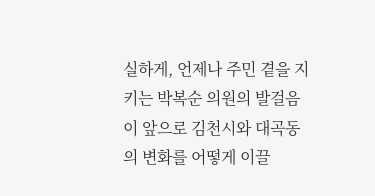실하게, 언제나 주민 곁을 지키는 박복순 의원의 발걸음이 앞으로 김천시와 대곡동의 변화를 어떻게 이끌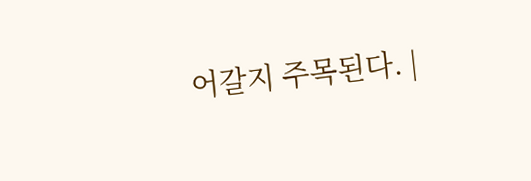어갈지 주목된다. |